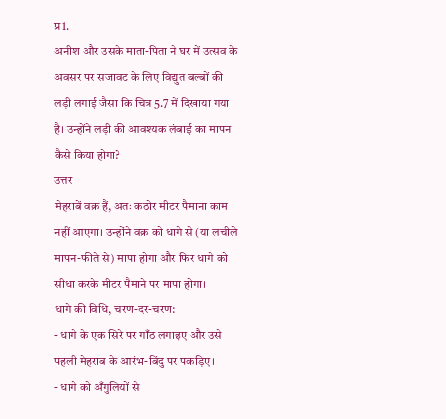प्र1.
अनीश और उसके माता-पिता ने घर में उत्सव के अवसर पर सजावट के लिए विद्युत बल्बों की लड़ी लगाई जैसा कि चित्र 5.7 में दिखाया गया है। उन्होंने लड़ी की आवश्यक लंबाई का मापन कैसे किया होगा?
उत्तर
मेहराबें वक्र हैं, अतः कठोर मीटर पैमाना काम नहीं आएगा। उन्होंने वक्र को धागे से (या लचीले मापन-फीते से) मापा होगा और फिर धागे को सीधा करके मीटर पैमाने पर मापा होगा।
धागे की विधि, चरण-दर-चरण:
- धागे के एक सिरे पर गाँठ लगाइए और उसे पहली मेहराब के आरंभ-बिंदु पर पकड़िए।
- धागे को अँगुलियों से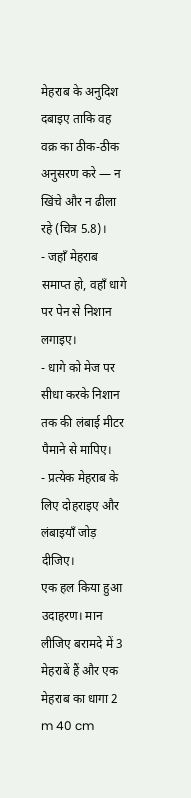मेहराब के अनुदिश दबाइए ताकि वह वक्र का ठीक-ठीक अनुसरण करे — न खिंचे और न ढीला रहे (चित्र 5.8)।
- जहाँ मेहराब समाप्त हो, वहाँ धागे पर पेन से निशान लगाइए।
- धागे को मेज पर सीधा करके निशान तक की लंबाई मीटर पैमाने से मापिए।
- प्रत्येक मेहराब के लिए दोहराइए और लंबाइयाँ जोड़ दीजिए।
एक हल किया हुआ उदाहरण। मान लीजिए बरामदे में 3 मेहराबें हैं और एक मेहराब का धागा 2 m 40 cm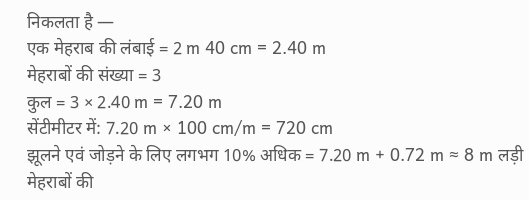निकलता है —
एक मेहराब की लंबाई = 2 m 40 cm = 2.40 m
मेहराबों की संख्या = 3
कुल = 3 × 2.40 m = 7.20 m
सेंटीमीटर में: 7.20 m × 100 cm/m = 720 cm
झूलने एवं जोड़ने के लिए लगभग 10% अधिक = 7.20 m + 0.72 m ≈ 8 m लड़ी
मेहराबों की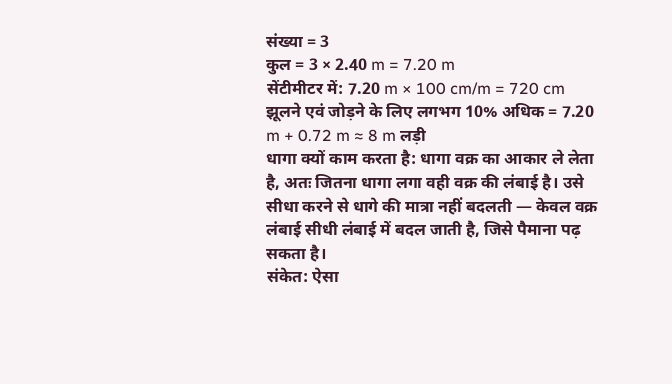संख्या = 3
कुल = 3 × 2.40 m = 7.20 m
सेंटीमीटर में: 7.20 m × 100 cm/m = 720 cm
झूलने एवं जोड़ने के लिए लगभग 10% अधिक = 7.20 m + 0.72 m ≈ 8 m लड़ी
धागा क्यों काम करता है: धागा वक्र का आकार ले लेता है, अतः जितना धागा लगा वही वक्र की लंबाई है। उसे सीधा करने से धागे की मात्रा नहीं बदलती — केवल वक्र लंबाई सीधी लंबाई में बदल जाती है, जिसे पैमाना पढ़ सकता है।
संकेत: ऐसा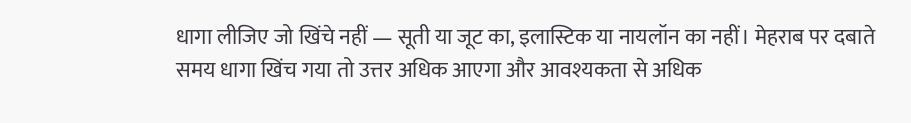धागा लीजिए जो खिंचे नहीं — सूती या जूट का, इलास्टिक या नायलॉन का नहीं। मेहराब पर दबाते समय धागा खिंच गया तो उत्तर अधिक आएगा और आवश्यकता से अधिक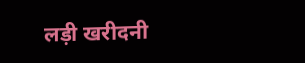लड़ी खरीदनी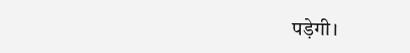पड़ेगी।